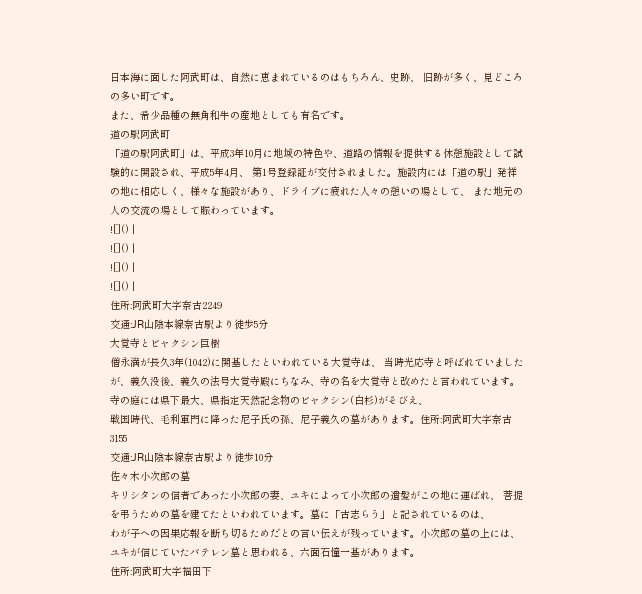日本海に面した阿武町は、自然に恵まれているのはもちろん、史跡、 旧跡が多く、見どころの多い町です。
また、希少品種の無角和牛の産地としても有名です。
道の駅阿武町
「道の駅阿武町」は、平成3年10月に地域の特色や、道路の情報を提供する休憩施設として試験的に開設され、平成5年4月、 第1号登録証が交付されました。施設内には「道の駅」発祥の地に相応しく、様々な施設があり、ドライブに疲れた人々の憩いの場として、 また地元の人の交流の場として賑わっています。
![]() |
![]() |
![]() |
![]() |
住所:阿武町大字奈古2249
交通:JR山陰本線奈古駅より徒歩5分
大覚寺とビャクシン巨樹
僧永満が長久3年(1042)に開基したといわれている大覚寺は、 当時光応寺と呼ばれていましたが、義久没後、義久の法号大覚寺殿にちなみ、寺の名を大覚寺と改めたと言われています。
寺の庭には県下最大、県指定天然記念物のビャクシン(白杉)がそびえ、
戦国時代、毛利軍門に降った尼子氏の孫、尼子義久の墓があります。住所:阿武町大字奈古3155
交通:JR山陰本線奈古駅より徒歩10分
佐々木小次郎の墓
キリシタンの信者であった小次郎の妻、ユキによって小次郎の遺髪がこの地に運ばれ、 菩提を弔うための墓を建てたといわれています。墓に「古志らう」と記されているのは、
わが子への因果応報を断ち切るためだとの言い伝えが残っています。小次郎の墓の上には、ユキが信じていたバテレン墓と思われる、六面石憧一基があります。
住所:阿武町大字福田下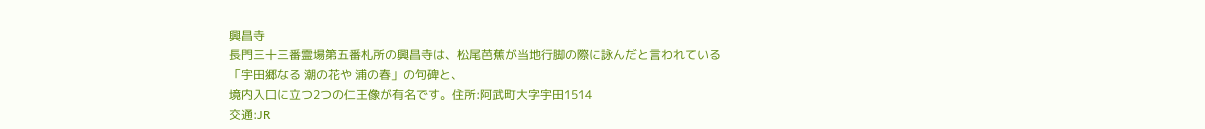興昌寺
長門三十三番霊場第五番札所の興昌寺は、松尾芭蕉が当地行脚の際に詠んだと言われている
「宇田郷なる 潮の花や 浦の春」の句碑と、
境内入口に立つ2つの仁王像が有名です。住所:阿武町大字宇田1514
交通:JR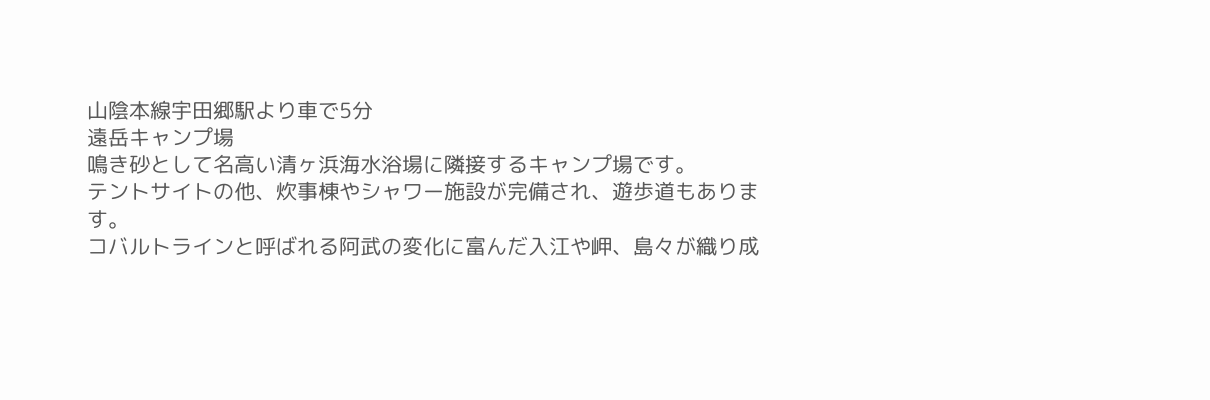山陰本線宇田郷駅より車で5分
遠岳キャンプ場
鳴き砂として名高い清ヶ浜海水浴場に隣接するキャンプ場です。
テントサイトの他、炊事棟やシャワー施設が完備され、遊歩道もあります。
コバルトラインと呼ばれる阿武の変化に富んだ入江や岬、島々が織り成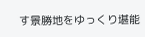す景勝地をゆっくり堪能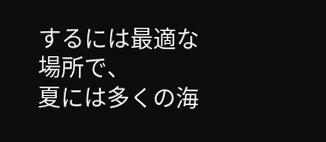するには最適な場所で、
夏には多くの海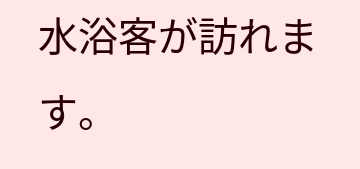水浴客が訪れます。